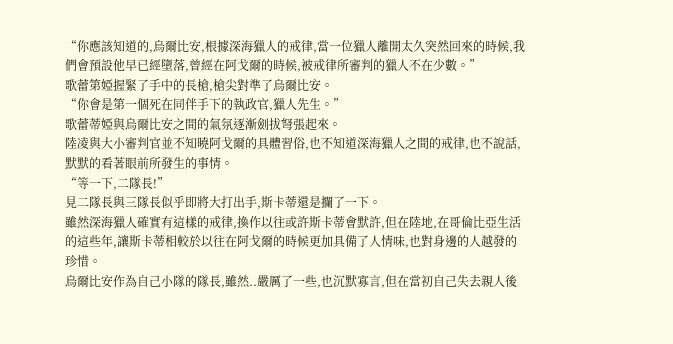“你應該知道的,烏爾比安,根據深海獵人的戒律,當一位獵人離開太久突然回來的時候,我們會預設他早已經墮落,曾經在阿戈爾的時候,被戒律所審判的獵人不在少數。”
歌蕾第婭握緊了手中的長槍,槍尖對準了烏爾比安。
“你會是第一個死在同伴手下的執政官,獵人先生。”
歌蕾蒂婭與烏爾比安之間的氣氛逐漸劍拔弩張起來。
陸凌與大小審判官並不知曉阿戈爾的具體習俗,也不知道深海獵人之間的戒律,也不說話,默默的看著眼前所發生的事情。
“等一下,二隊長!”
見二隊長與三隊長似乎即將大打出手,斯卡蒂還是攔了一下。
雖然深海獵人確實有這樣的戒律,換作以往或許斯卡蒂會默許,但在陸地,在哥倫比亞生活的這些年,讓斯卡蒂相較於以往在阿戈爾的時候更加具備了人情味,也對身邊的人越發的珍惜。
烏爾比安作為自己小隊的隊長,雖然..嚴厲了一些,也沉默寡言,但在當初自己失去親人後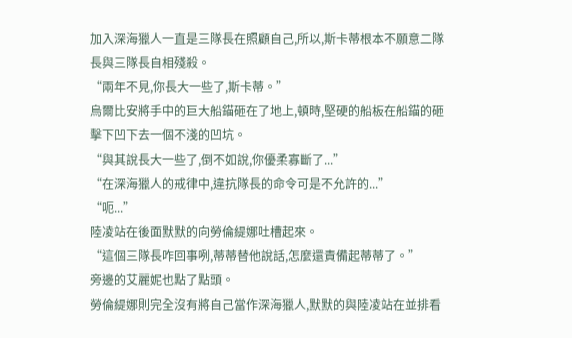加入深海獵人一直是三隊長在照顧自己,所以,斯卡蒂根本不願意二隊長與三隊長自相殘殺。
“兩年不見,你長大一些了,斯卡蒂。”
烏爾比安將手中的巨大船錨砸在了地上,頓時,堅硬的船板在船錨的砸擊下凹下去一個不淺的凹坑。
“與其說長大一些了,倒不如說,你優柔寡斷了...”
“在深海獵人的戒律中,違抗隊長的命令可是不允許的...”
“呃...”
陸凌站在後面默默的向勞倫緹娜吐槽起來。
“這個三隊長咋回事咧,蒂蒂替他說話,怎麼還責備起蒂蒂了。”
旁邊的艾麗妮也點了點頭。
勞倫緹娜則完全沒有將自己當作深海獵人,默默的與陸凌站在並排看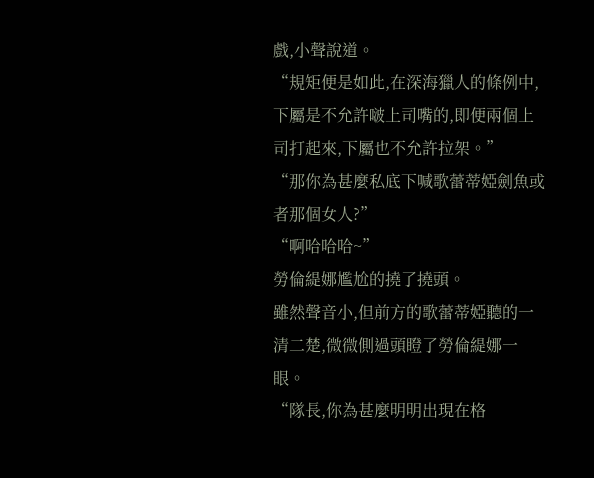戲,小聲說道。
“規矩便是如此,在深海獵人的條例中,下屬是不允許啵上司嘴的,即便兩個上司打起來,下屬也不允許拉架。”
“那你為甚麼私底下喊歌蕾蒂婭劍魚或者那個女人?”
“啊哈哈哈~”
勞倫緹娜尷尬的撓了撓頭。
雖然聲音小,但前方的歌蕾蒂婭聽的一清二楚,微微側過頭瞪了勞倫緹娜一眼。
“隊長,你為甚麼明明出現在格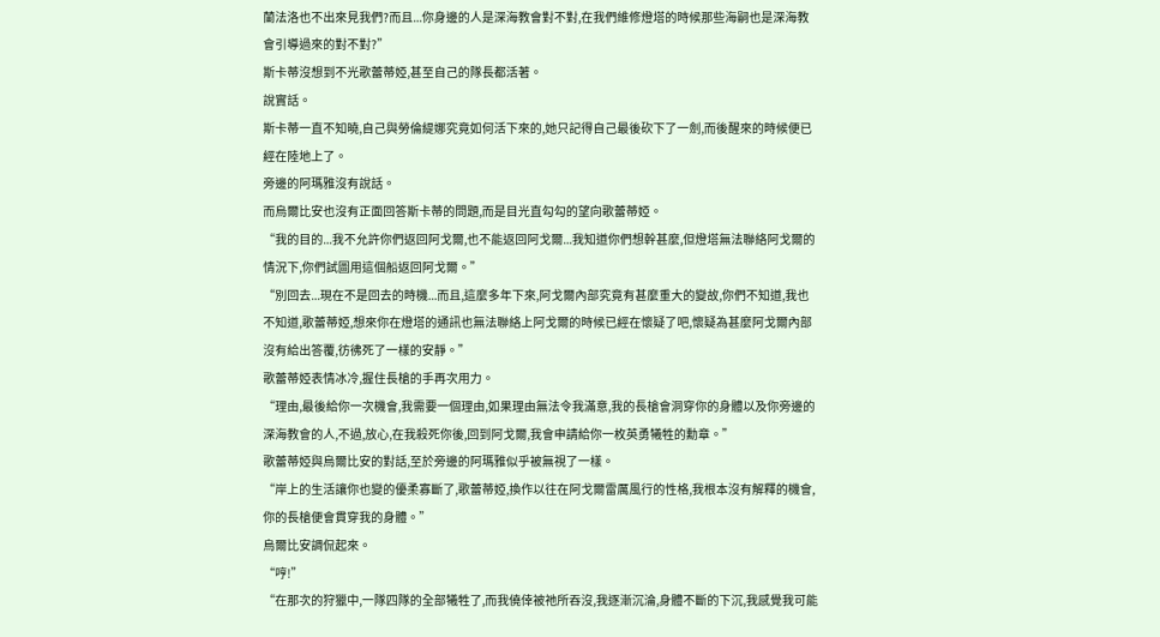蘭法洛也不出來見我們?而且...你身邊的人是深海教會對不對,在我們維修燈塔的時候那些海嗣也是深海教會引導過來的對不對?”
斯卡蒂沒想到不光歌蕾蒂婭,甚至自己的隊長都活著。
說實話。
斯卡蒂一直不知曉,自己與勞倫緹娜究竟如何活下來的,她只記得自己最後砍下了一劍,而後醒來的時候便已經在陸地上了。
旁邊的阿瑪雅沒有說話。
而烏爾比安也沒有正面回答斯卡蒂的問題,而是目光直勾勾的望向歌蕾蒂婭。
“我的目的...我不允許你們返回阿戈爾,也不能返回阿戈爾...我知道你們想幹甚麼,但燈塔無法聯絡阿戈爾的情況下,你們試圖用這個船返回阿戈爾。”
“別回去...現在不是回去的時機...而且,這麼多年下來,阿戈爾內部究竟有甚麼重大的變故,你們不知道,我也不知道,歌蕾蒂婭,想來你在燈塔的通訊也無法聯絡上阿戈爾的時候已經在懷疑了吧,懷疑為甚麼阿戈爾內部沒有給出答覆,彷彿死了一樣的安靜。”
歌蕾蒂婭表情冰冷,握住長槍的手再次用力。
“理由,最後給你一次機會,我需要一個理由,如果理由無法令我滿意,我的長槍會洞穿你的身體以及你旁邊的深海教會的人,不過,放心,在我殺死你後,回到阿戈爾,我會申請給你一枚英勇犧牲的勳章。”
歌蕾蒂婭與烏爾比安的對話,至於旁邊的阿瑪雅似乎被無視了一樣。
“岸上的生活讓你也變的優柔寡斷了,歌蕾蒂婭,換作以往在阿戈爾雷厲風行的性格,我根本沒有解釋的機會,你的長槍便會貫穿我的身體。”
烏爾比安調侃起來。
“哼!”
“在那次的狩獵中,一隊四隊的全部犧牲了,而我僥倖被祂所吞沒,我逐漸沉淪,身體不斷的下沉,我感覺我可能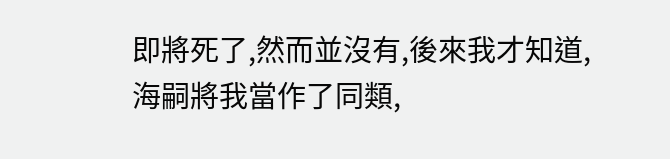即將死了,然而並沒有,後來我才知道,海嗣將我當作了同類,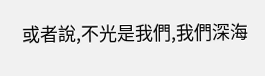或者說,不光是我們,我們深海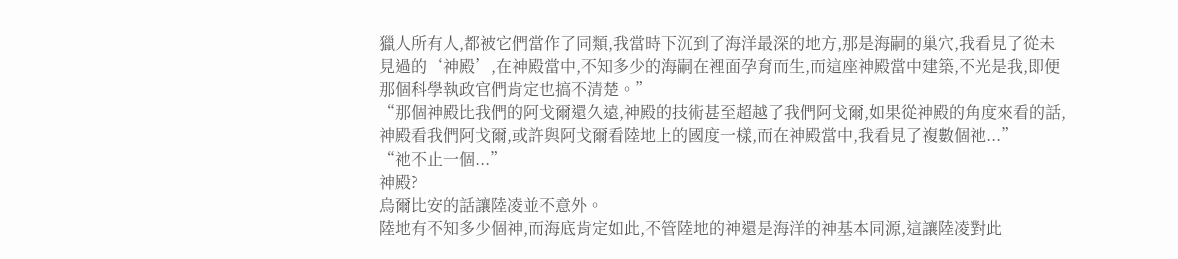獵人所有人,都被它們當作了同類,我當時下沉到了海洋最深的地方,那是海嗣的巢穴,我看見了從未見過的‘神殿’,在神殿當中,不知多少的海嗣在裡面孕育而生,而這座神殿當中建築,不光是我,即便那個科學執政官們肯定也搞不清楚。”
“那個神殿比我們的阿戈爾還久遠,神殿的技術甚至超越了我們阿戈爾,如果從神殿的角度來看的話,神殿看我們阿戈爾,或許與阿戈爾看陸地上的國度一樣,而在神殿當中,我看見了複數個祂...”
“祂不止一個...”
神殿?
烏爾比安的話讓陸凌並不意外。
陸地有不知多少個神,而海底肯定如此,不管陸地的神還是海洋的神基本同源,這讓陸凌對此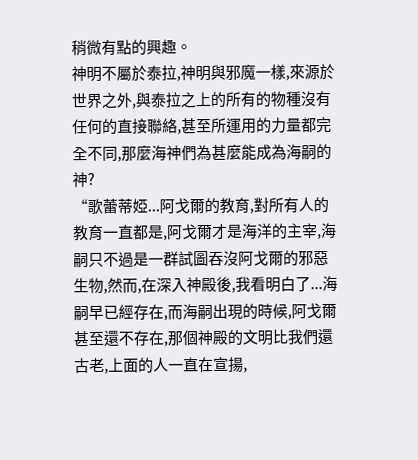稍微有點的興趣。
神明不屬於泰拉,神明與邪魔一樣,來源於世界之外,與泰拉之上的所有的物種沒有任何的直接聯絡,甚至所運用的力量都完全不同,那麼海神們為甚麼能成為海嗣的神?
“歌蕾蒂婭...阿戈爾的教育,對所有人的教育一直都是,阿戈爾才是海洋的主宰,海嗣只不過是一群試圖吞沒阿戈爾的邪惡生物,然而,在深入神殿後,我看明白了...海嗣早已經存在,而海嗣出現的時候,阿戈爾甚至還不存在,那個神殿的文明比我們還古老,上面的人一直在宣揚,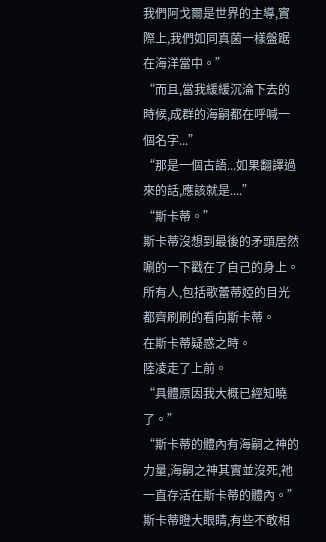我們阿戈爾是世界的主導,實際上,我們如同真菌一樣盤踞在海洋當中。”
“而且,當我緩緩沉淪下去的時候,成群的海嗣都在呼喊一個名字...”
“那是一個古語...如果翻譯過來的話,應該就是....”
“斯卡蒂。”
斯卡蒂沒想到最後的矛頭居然唰的一下戳在了自己的身上。
所有人,包括歌蕾蒂婭的目光都齊刷刷的看向斯卡蒂。
在斯卡蒂疑惑之時。
陸凌走了上前。
“具體原因我大概已經知曉了。”
“斯卡蒂的體內有海嗣之神的力量,海嗣之神其實並沒死,祂一直存活在斯卡蒂的體內。”
斯卡蒂瞪大眼睛,有些不敢相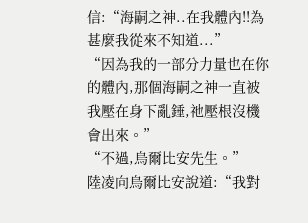信:“海嗣之神..在我體內!!為甚麼我從來不知道...”
“因為我的一部分力量也在你的體內,那個海嗣之神一直被我壓在身下亂錘,祂壓根沒機會出來。”
“不過,烏爾比安先生。”
陸凌向烏爾比安說道:“我對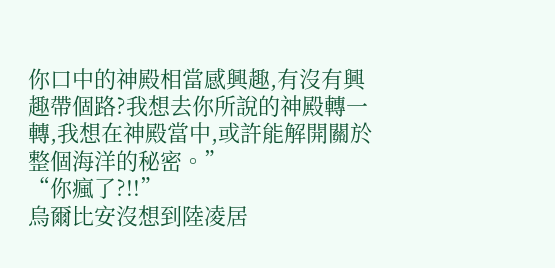你口中的神殿相當感興趣,有沒有興趣帶個路?我想去你所說的神殿轉一轉,我想在神殿當中,或許能解開關於整個海洋的秘密。”
“你瘋了?!!”
烏爾比安沒想到陸凌居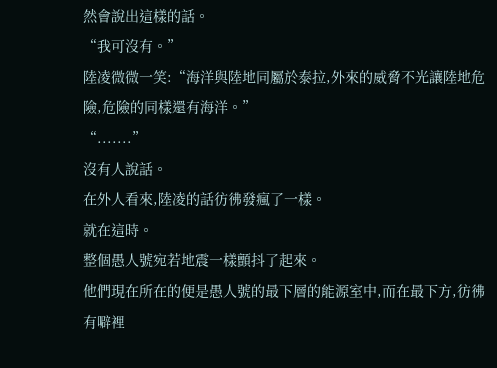然會說出這樣的話。
“我可沒有。”
陸凌微微一笑:“海洋與陸地同屬於泰拉,外來的威脅不光讓陸地危險,危險的同樣還有海洋。”
“.......”
沒有人說話。
在外人看來,陸凌的話彷彿發瘋了一樣。
就在這時。
整個愚人號宛若地震一樣顫抖了起來。
他們現在所在的便是愚人號的最下層的能源室中,而在最下方,彷彿有噼裡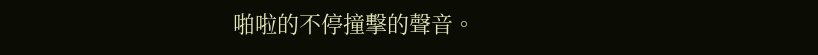啪啦的不停撞擊的聲音。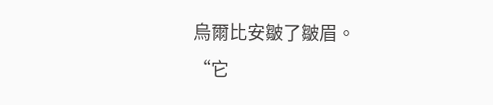烏爾比安皺了皺眉。
“它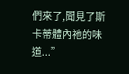們來了,聞見了斯卡蒂體內祂的味道...”